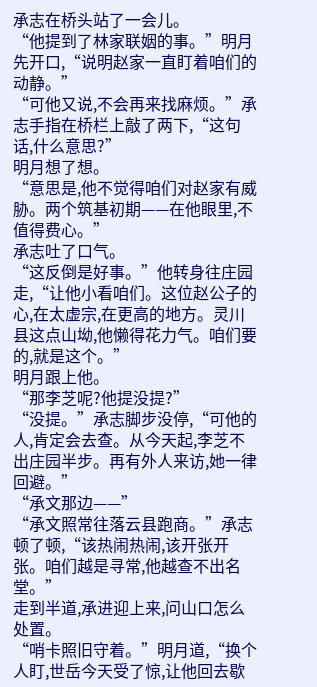承志在桥头站了一会儿。
“他提到了林家联姻的事。”明月先开口,“说明赵家一直盯着咱们的动静。”
“可他又说,不会再来找麻烦。”承志手指在桥栏上敲了两下,“这句话,什么意思?”
明月想了想。
“意思是,他不觉得咱们对赵家有威胁。两个筑基初期——在他眼里,不值得费心。”
承志吐了口气。
“这反倒是好事。”他转身往庄园走,“让他小看咱们。这位赵公子的心,在太虚宗,在更高的地方。灵川县这点山坳,他懒得花力气。咱们要的,就是这个。”
明月跟上他。
“那李芝呢?他提没提?”
“没提。”承志脚步没停,“可他的人,肯定会去查。从今天起,李芝不出庄园半步。再有外人来访,她一律回避。”
“承文那边——”
“承文照常往落云县跑商。”承志顿了顿,“该热闹热闹,该开张开张。咱们越是寻常,他越查不出名堂。”
走到半道,承进迎上来,问山口怎么处置。
“哨卡照旧守着。”明月道,“换个人盯,世岳今天受了惊,让他回去歇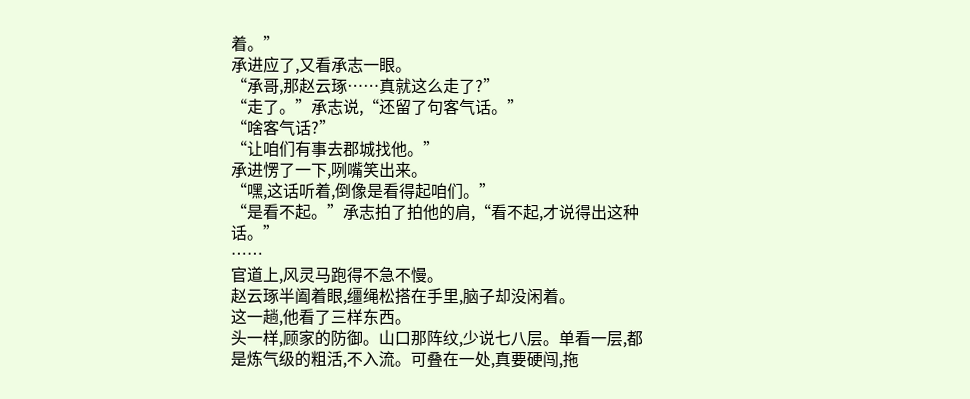着。”
承进应了,又看承志一眼。
“承哥,那赵云琢……真就这么走了?”
“走了。”承志说,“还留了句客气话。”
“啥客气话?”
“让咱们有事去郡城找他。”
承进愣了一下,咧嘴笑出来。
“嘿,这话听着,倒像是看得起咱们。”
“是看不起。”承志拍了拍他的肩,“看不起,才说得出这种话。”
……
官道上,风灵马跑得不急不慢。
赵云琢半阖着眼,缰绳松搭在手里,脑子却没闲着。
这一趟,他看了三样东西。
头一样,顾家的防御。山口那阵纹,少说七八层。单看一层,都是炼气级的粗活,不入流。可叠在一处,真要硬闯,拖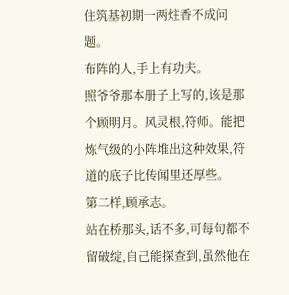住筑基初期一两炷香不成问题。
布阵的人,手上有功夫。
照爷爷那本册子上写的,该是那个顾明月。风灵根,符师。能把炼气级的小阵堆出这种效果,符道的底子比传闻里还厚些。
第二样,顾承志。
站在桥那头,话不多,可每句都不留破绽,自己能探查到,虽然他在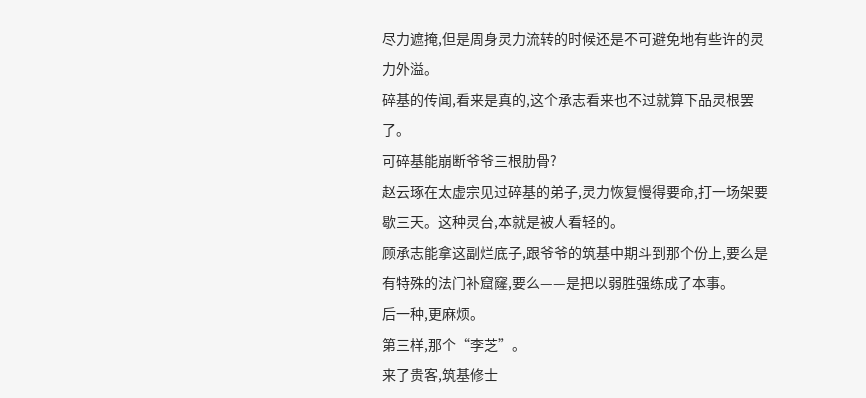尽力遮掩,但是周身灵力流转的时候还是不可避免地有些许的灵力外溢。
碎基的传闻,看来是真的,这个承志看来也不过就算下品灵根罢了。
可碎基能崩断爷爷三根肋骨?
赵云琢在太虚宗见过碎基的弟子,灵力恢复慢得要命,打一场架要歇三天。这种灵台,本就是被人看轻的。
顾承志能拿这副烂底子,跟爷爷的筑基中期斗到那个份上,要么是有特殊的法门补窟窿,要么——是把以弱胜强练成了本事。
后一种,更麻烦。
第三样,那个“李芝”。
来了贵客,筑基修士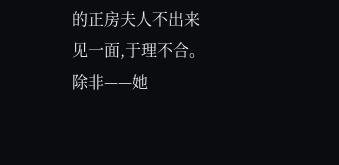的正房夫人不出来见一面,于理不合。除非——她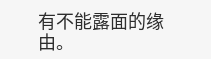有不能露面的缘由。